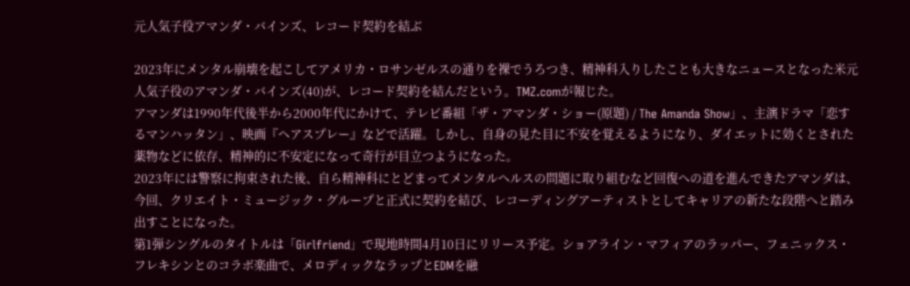元人気子役アマンダ・バインズ、レコード契約を結ぶ

2023年にメンタル崩壊を起こしてアメリカ・ロサンゼルスの通りを裸でうろつき、精神科入りしたことも大きなニュースとなった米元人気子役のアマンダ・バインズ(40)が、レコード契約を結んだという。TMZ.comが報じた。
アマンダは1990年代後半から2000年代にかけて、テレビ番組「ザ・アマンダ・ショー(原題) / The Amanda Show」、主演ドラマ「恋するマンハッタン」、映画『ヘアスプレー』などで活躍。しかし、自身の見た目に不安を覚えるようになり、ダイエットに効くとされた薬物などに依存、精神的に不安定になって奇行が目立つようになった。
2023年には警察に拘束された後、自ら精神科にとどまってメンタルヘルスの問題に取り組むなど回復への道を進んできたアマンダは、今回、クリエイト・ミュージック・グループと正式に契約を結び、レコーディングアーティストとしてキャリアの新たな段階へと踏み出すことになった。
第1弾シングルのタイトルは「Girlfriend」で現地時間4月10日にリリース予定。ショアライン・マフィアのラッパー、フェニックス・フレキシンとのコラボ楽曲で、メロディックなラップとEDMを融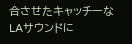合させたキャッチーなLAサウンドに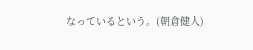なっているという。(朝倉健人)